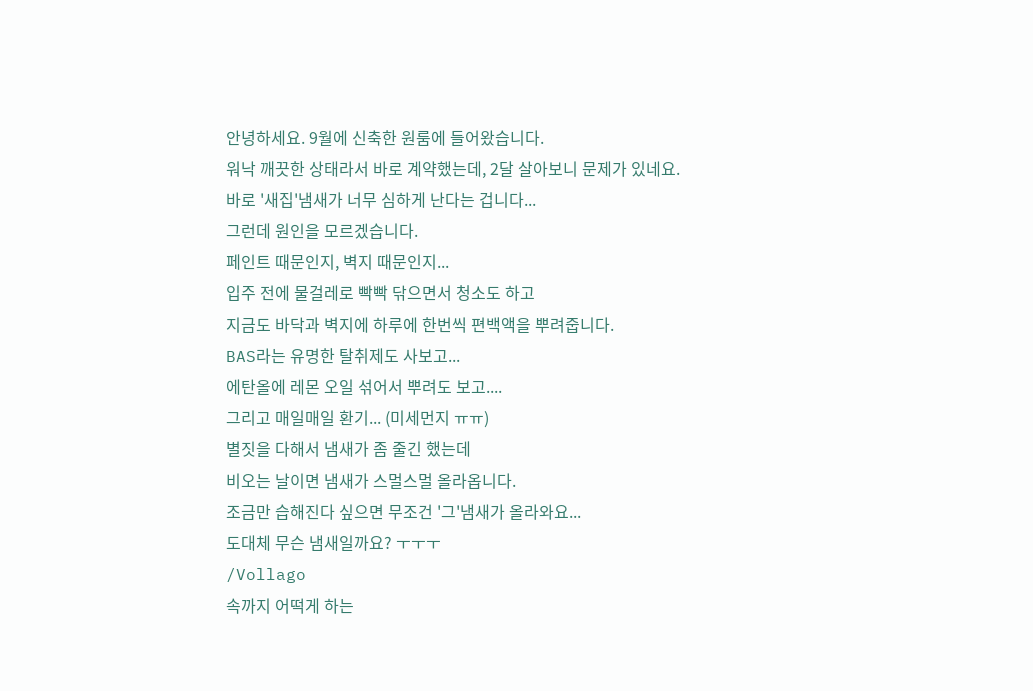안녕하세요. 9월에 신축한 원룸에 들어왔습니다.
워낙 깨끗한 상태라서 바로 계약했는데, 2달 살아보니 문제가 있네요.
바로 '새집'냄새가 너무 심하게 난다는 겁니다...
그런데 원인을 모르겠습니다.
페인트 때문인지, 벽지 때문인지...
입주 전에 물걸레로 빡빡 닦으면서 청소도 하고
지금도 바닥과 벽지에 하루에 한번씩 편백액을 뿌려줍니다.
BAS라는 유명한 탈취제도 사보고...
에탄올에 레몬 오일 섞어서 뿌려도 보고....
그리고 매일매일 환기... (미세먼지 ㅠㅠ)
별짓을 다해서 냄새가 좀 줄긴 했는데
비오는 날이면 냄새가 스멀스멀 올라옵니다.
조금만 습해진다 싶으면 무조건 '그'냄새가 올라와요...
도대체 무슨 냄새일까요? ㅜㅜㅜ
/Vollago
속까지 어떡게 하는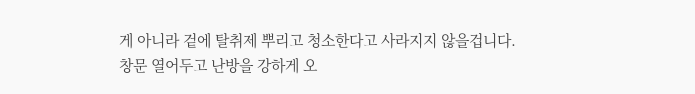게 아니라 겉에 탈취제 뿌리고 청소한다고 사라지지 않을겁니다.
창문 열어두고 난방을 강하게 오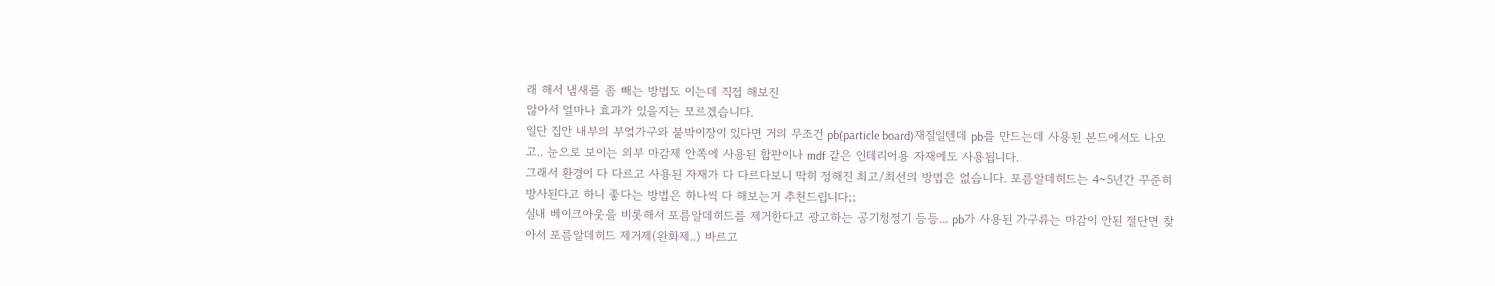래 해서 냄새를 좀 빼는 방법도 이는데 직접 해보진
않아서 얼마나 효과가 있을지는 모르겠습니다.
일단 집안 내부의 부엌가구와 붙박이장이 있다면 거의 무조건 pb(particle board)재질일텐데 pb를 만드는데 사용된 본드에서도 나오고.. 눈으로 보이는 외부 마감제 안쪽에 사용된 합판이나 mdf 같은 인테리어용 자재에도 사용됩니다.
그래서 환경이 다 다르고 사용된 자재가 다 다르다보니 딱히 정해진 최고/최선의 방법은 없습니다. 포름알데히드는 4~5년간 꾸준히 방사된다고 하니 좋다는 방법은 하나씩 다 해보는거 추천드립니다;;
실내 베이크아웃을 비롯해서 포름알데히드를 제거한다고 광고하는 공기청정기 등등... pb가 사용된 가구류는 마감이 안된 절단면 찾아서 포름알데히드 제거제(완화제..) 바르고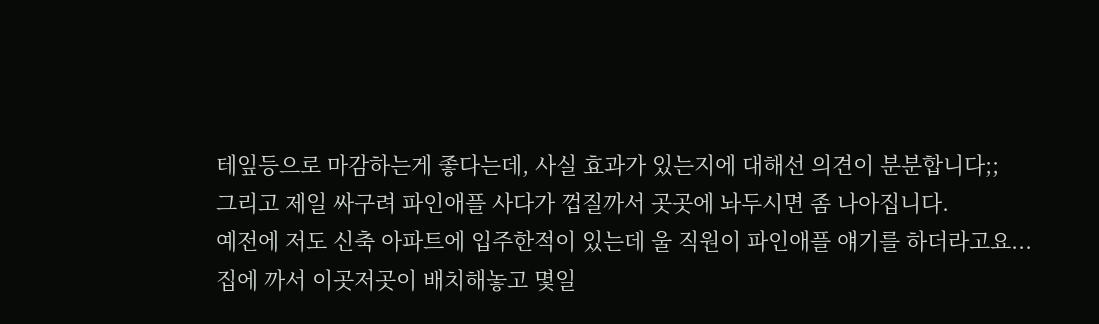테잎등으로 마감하는게 좋다는데, 사실 효과가 있는지에 대해선 의견이 분분합니다;;
그리고 제일 싸구려 파인애플 사다가 껍질까서 곳곳에 놔두시면 좀 나아집니다.
예전에 저도 신축 아파트에 입주한적이 있는데 울 직원이 파인애플 얘기를 하더라고요...
집에 까서 이곳저곳이 배치해놓고 몇일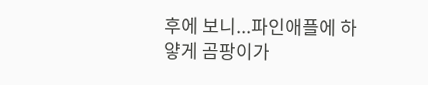후에 보니...파인애플에 하얗게 곰팡이가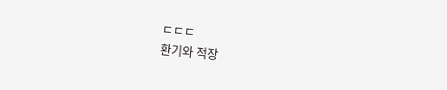ㄷㄷㄷ
환기와 적장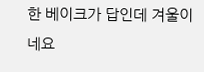한 베이크가 답인데 겨울이네요